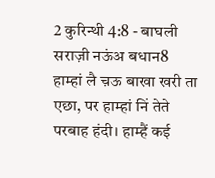2 कुरिन्थी 4:8 - बाघली सराज़ी नऊंअ बधान8 हाम्हां लै च़ऊ बाखा खरी ता एछा, पर हाम्हां निं तेते परबाह हंदी। हाम्हैं कई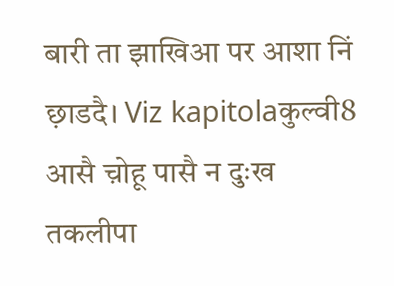बारी ता झाखिआ पर आशा निं छ़ाडदै। Viz kapitolaकुल्वी8 आसै च़ोहू पासै न दुःख तकलीपा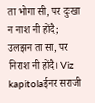ता भोगा सी, पर दुःखा न नाश नी होंदै; उलझन ता सा, पर निराश नी होंदै। Viz kapitolaईनर सराजी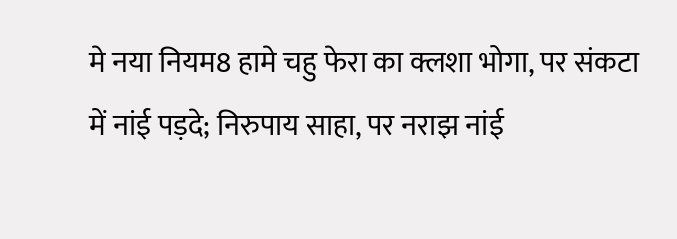मे नया नियम8 हामे चहु फेरा का क्लशा भोगा, पर संकटा में नांई पड़दे; निरुपाय साहा, पर नराझ नांई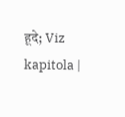हूदे; Viz kapitola |